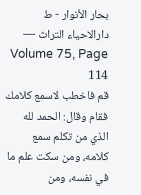بحار الأنوار - ط دارالاحياء التراث — Volume 75, Page 114
قم فاخطب لاسمع كلامك فقام وقال: الحمد لله الذي من تكلم سمع كلامه، ومن سكت علم ما في نفسه، ومن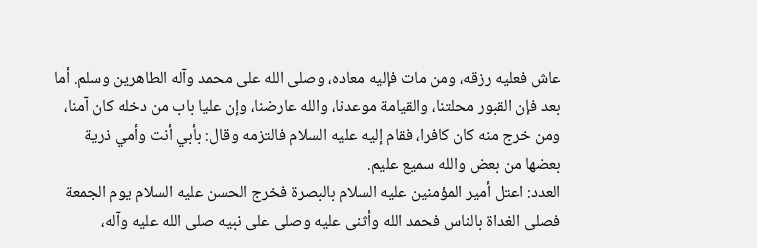عاش فعليه رزقه، ومن مات فإليه معاده، وصلى الله على محمد وآله الطاهرين وسلم. أما بعد فإن القبور محلتنا، والقيامة موعدنا، والله عارضنا، وإن عليا باب من دخله كان آمنا، ومن خرج منه كان كافرا، فقام إليه عليه السلام فالتزمه وقال: بأبي أنت وأمي ذرية بعضها من بعض والله سميع عليم.
العدد: اعتل أمير المؤمنين عليه السلام بالبصرة فخرج الحسن عليه السلام يوم الجمعة فصلى الغداة بالناس فحمد الله وأثنى عليه وصلى على نبيه صلى الله عليه وآله،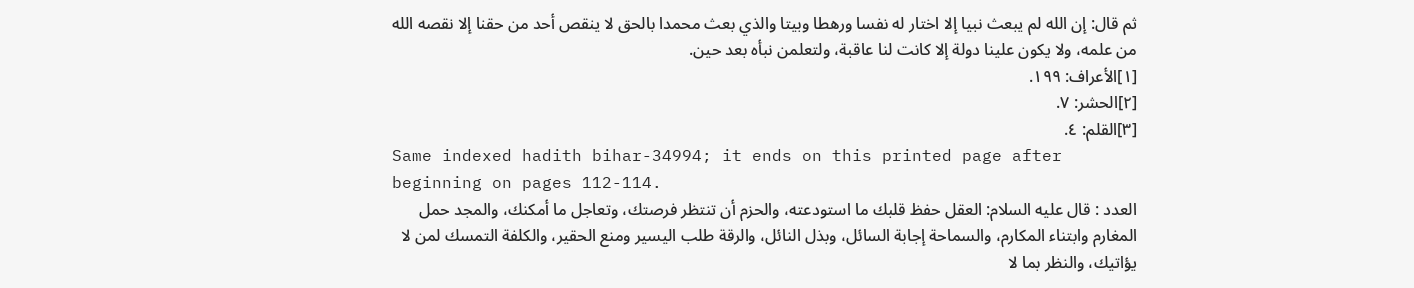ثم قال: إن الله لم يبعث نبيا إلا اختار له نفسا ورهطا وبيتا والذي بعث محمدا بالحق لا ينقص أحد من حقنا إلا نقصه الله من علمه، ولا يكون علينا دولة إلا كانت لنا عاقبة، ولتعلمن نبأه بعد حين.
[١]الأعراف: ١٩٩.
[٢]الحشر: ٧.
[٣]القلم: ٤.
Same indexed hadith bihar-34994; it ends on this printed page after beginning on pages 112-114.
العدد : قال عليه السلام: العقل حفظ قلبك ما استودعته، والحزم أن تنتظر فرصتك، وتعاجل ما أمكنك، والمجد حمل المغارم وابتناء المكارم، والسماحة إجابة السائل، وبذل النائل، والرقة طلب اليسير ومنع الحقير، والكلفة التمسك لمن لا يؤاتيك، والنظر بما لا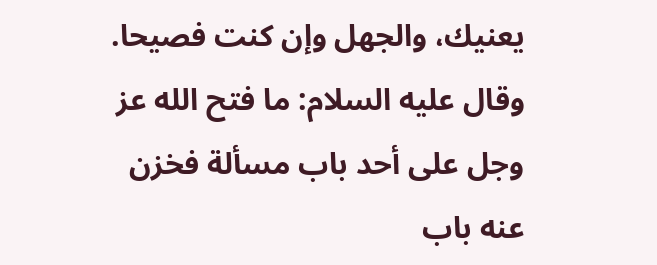يعنيك، والجهل وإن كنت فصيحا. وقال عليه السلام: ما فتح الله عز وجل على أحد باب مسألة فخزن عنه باب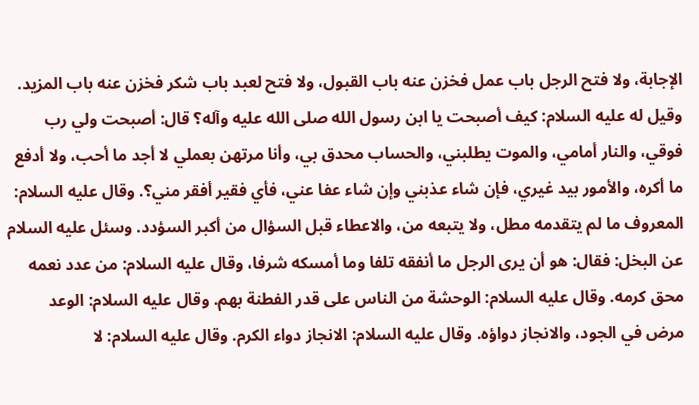الإجابة، ولا فتح الرجل باب عمل فخزن عنه باب القبول، ولا فتح لعبد باب شكر فخزن عنه باب المزيد. وقيل له عليه السلام: كيف أصبحت يا ابن رسول الله صلى الله عليه وآله؟ قال: أصبحت ولي رب فوقي، والنار أمامي، والموت يطلبني، والحساب محدق بي، وأنا مرتهن بعملي لا أجد ما أحب، ولا أدفع ما أكره، والأمور بيد غيري، فإن شاء عذبني وإن شاء عفا عني، فأي فقير أفقر مني؟. وقال عليه السلام: المعروف ما لم يتقدمه مطل، ولا يتبعه من، والاعطاء قبل السؤال من أكبر السؤدد. وسئل عليه السلام عن البخل: فقال: هو أن يرى الرجل ما أنفقه تلفا وما أمسكه شرفا، وقال عليه السلام: من عدد نعمه محق كرمه. وقال عليه السلام: الوحشة من الناس على قدر الفطنة بهم. وقال عليه السلام: الوعد مرض في الجود، والانجاز دواؤه. وقال عليه السلام: الانجاز دواء الكرم. وقال عليه السلام: لا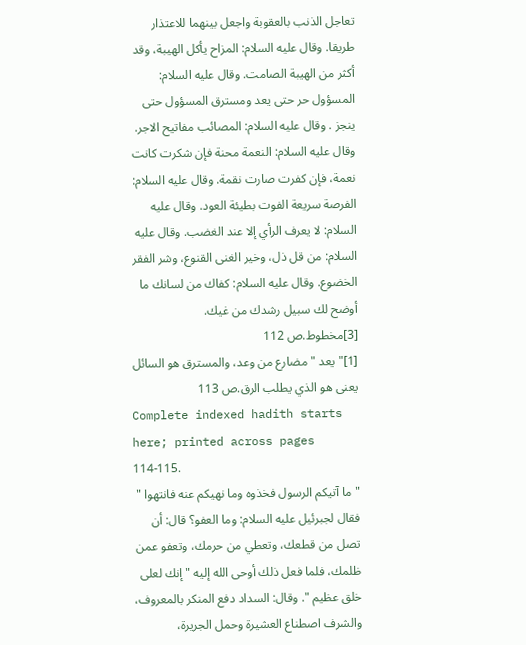تعاجل الذنب بالعقوبة واجعل بينهما للاعتذار طريقا. وقال عليه السلام: المزاح يأكل الهيبة، وقد أكثر من الهيبة الصامت. وقال عليه السلام: المسؤول حر حتى يعد ومسترق المسؤول حتى ينجز . وقال عليه السلام: المصائب مفاتيح الاجر. وقال عليه السلام: النعمة محنة فإن شكرت كانت نعمة، فإن كفرت صارت نقمة. وقال عليه السلام: الفرصة سريعة الفوت بطيئة العود. وقال عليه السلام: لا يعرف الرأي إلا عند الغضب. وقال عليه السلام: من قل ذل، وخير الغنى القنوع، وشر الفقر الخضوع. وقال عليه السلام: كفاك من لسانك ما أوضح لك سبيل رشدك من غيك.
[3]مخطوط.ص 112
[1]" يعد " مضارع من وعد، والمسترق هو السائل يعنى هو الذي يطلب الرق.ص 113
Complete indexed hadith starts here; printed across pages 114-115.
" ما آتيكم الرسول فخذوه وما نهيكم عنه فانتهوا " فقال لجبرئيل عليه السلام: وما العفو؟ قال: أن تصل من قطعك، وتعطي من حرمك، وتعفو عمن ظلمك، فلما فعل ذلك أوحى الله إليه " إنك لعلى خلق عظيم ". وقال: السداد دفع المنكر بالمعروف، والشرف اصطناع العشيرة وحمل الجريرة،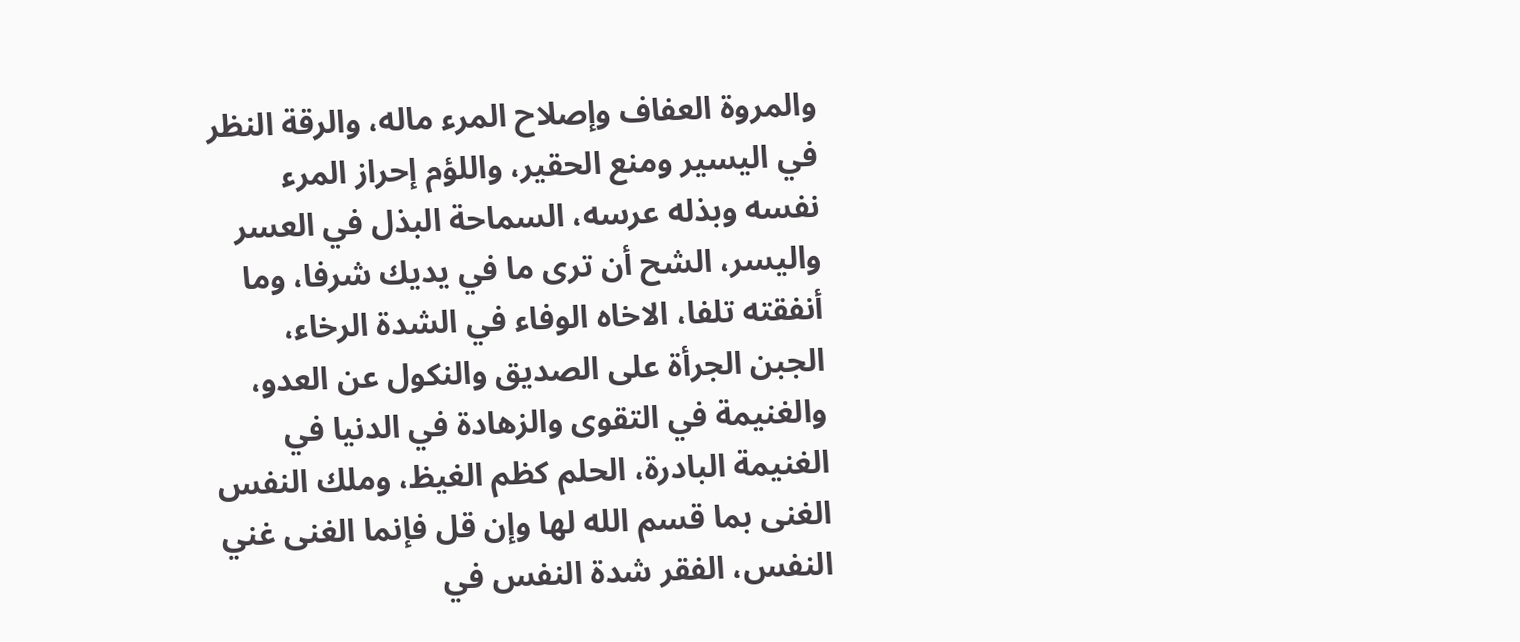والمروة العفاف وإصلاح المرء ماله، والرقة النظر في اليسير ومنع الحقير، واللؤم إحراز المرء نفسه وبذله عرسه، السماحة البذل في العسر واليسر، الشح أن ترى ما في يديك شرفا، وما أنفقته تلفا، الاخاه الوفاء في الشدة الرخاء، الجبن الجرأة على الصديق والنكول عن العدو، والغنيمة في التقوى والزهادة في الدنيا في الغنيمة البادرة، الحلم كظم الغيظ، وملك النفس الغنى بما قسم الله لها وإن قل فإنما الغنى غني النفس، الفقر شدة النفس في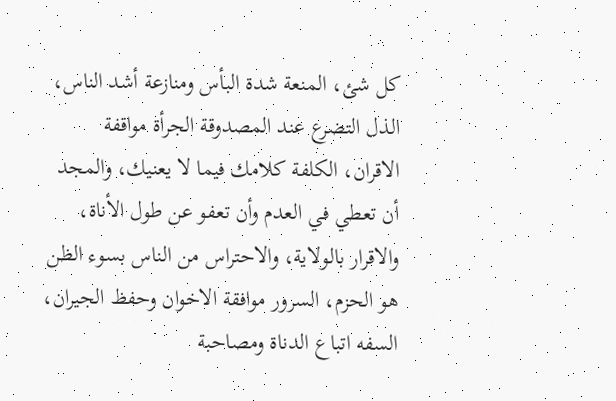كل شئ، المنعة شدة البأس ومنازعة أشد الناس، الذل التضرع عند المصدوقة الجرأة مواقفة الاقران، الكلفة كلامك فيما لا يعنيك، والمجد أن تعطي في العدم وأن تعفو عن طول الأناة، والاقرار بالولاية، والاحتراس من الناس بسوء الظن هو الحزم، السرور موافقة الاخوان وحفظ الجيران، السفه اتباع الدناة ومصاحبة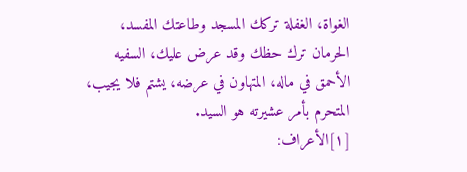الغواة، الغفلة تركك المسجد وطاعتك المفسد، الحرمان ترك حظك وقد عرض عليك، السفيه الأحمق في ماله، المتهاون في عرضه، يشتم فلا يجيب، المتحرم بأمر عشيرته هو السيد.
[١]الأعراف: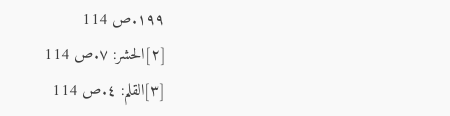١٩٩.ص 114
[٢]الحشر: ٧.ص 114
[٣]القلم: ٤.ص 114